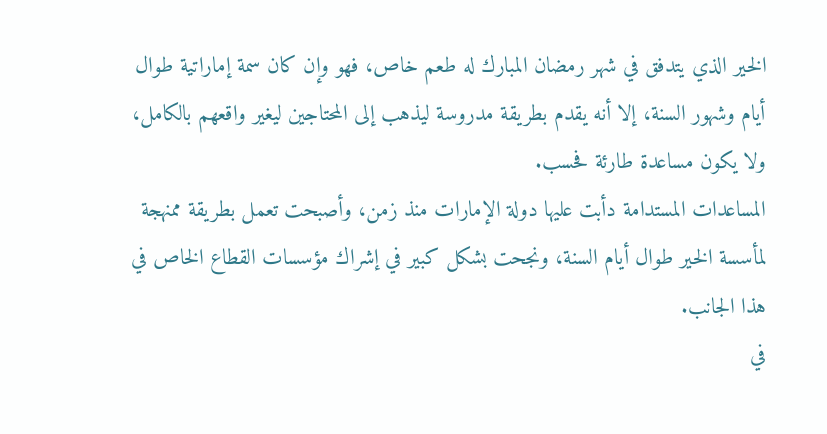الخير الذي يتدفق في شهر رمضان المبارك له طعم خاص، فهو وإن كان سمة إماراتية طوال أيام وشهور السنة، إلا أنه يقدم بطريقة مدروسة ليذهب إلى المحتاجين ليغير واقعهم بالكامل، ولا يكون مساعدة طارئة فحسب.
المساعدات المستدامة دأبت عليها دولة الإمارات منذ زمن، وأصبحت تعمل بطريقة ممنهجة لمأسسة الخير طوال أيام السنة، ونجحت بشكل كبير في إشراك مؤسسات القطاع الخاص في هذا الجانب.
في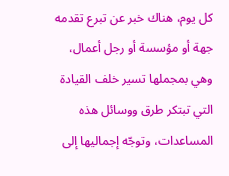كل يوم، هناك خبر عن تبرع تقدمه جهة أو مؤسسة أو رجل أعمال، وهي بمجملها تسير خلف القيادة التي تبتكر طرق ووسائل هذه المساعدات، وتوجّه إجماليها إلى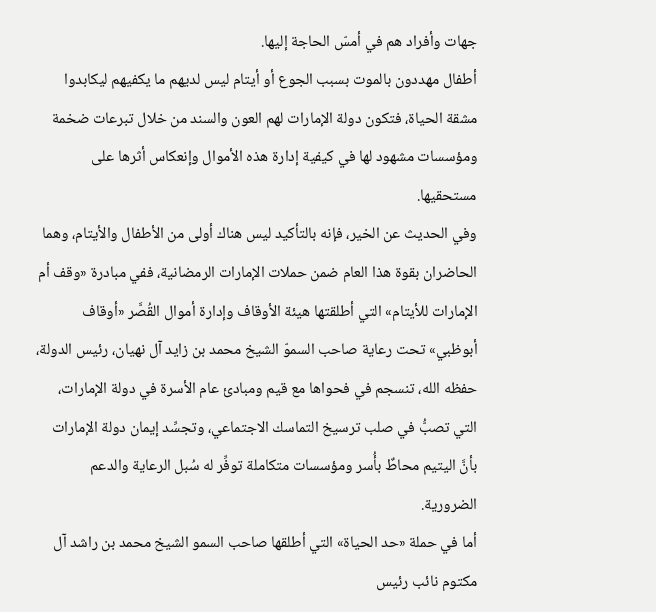جهات وأفراد هم في أمسّ الحاجة إليها.
أطفال مهددون بالموت بسبب الجوع أو أيتام ليس لديهم ما يكفيهم ليكابدوا مشقة الحياة، فتكون دولة الإمارات لهم العون والسند من خلال تبرعات ضخمة ومؤسسات مشهود لها في كيفية إدارة هذه الأموال وإنعكاس أثرها على مستحقيها.
وفي الحديث عن الخير، فإنه بالتأكيد ليس هناك أولى من الأطفال والأيتام، وهما الحاضران بقوة هذا العام ضمن حملات الإمارات الرمضانية، ففي مبادرة «وقف أم الإمارات للأيتام» التي أطلقتها هيئة الأوقاف وإدارة أموال القُصَّر «أوقاف أبوظبي» تحت رعاية صاحب السموّ الشيخ محمد بن زايد آل نهيان، رئيس الدولة، حفظه الله، تنسجم في فحواها مع قيم ومبادئ عام الأسرة في دولة الإمارات، التي تصبُّ في صلب ترسيخ التماسك الاجتماعي، وتجسِّد إيمان دولة الإمارات بأنَّ اليتيم محاطٌ بأُسر ومؤسسات متكاملة توفِّر له سُبل الرعاية والدعم الضرورية.
أما في حملة «حد الحياة» التي أطلقها صاحب السمو الشيخ محمد بن راشد آل مكتوم نائب رئيس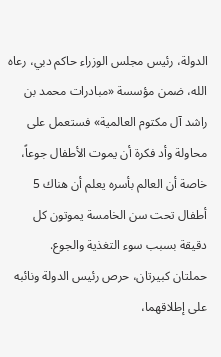الدولة، رئيس مجلس الوزراء حاكم دبي، رعاه الله، ضمن مؤسسة «مبادرات محمد بن راشد آل مكتوم العالمية» فستعمل على محاولة وأد فكرة أن يموت الأطفال جوعاً، خاصة أن العالم بأسره يعلم أن هناك 5 أطفال تحت سن الخامسة يموتون كل دقيقة بسبب سوء التغذية والجوع.
حملتان كبيرتان، حرص رئيس الدولة ونائبه على إطلاقهما،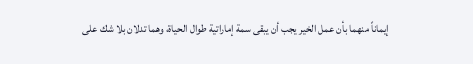إيماناً منهما بأن عمل الخير يجب أن يبقى سمة إماراتية طوال الحياة، وهما تدلان بلا شك على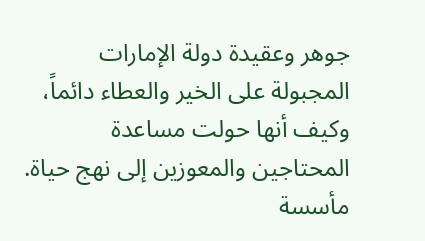جوهر وعقيدة دولة الإمارات المجبولة على الخير والعطاء دائماً، وكيف أنها حولت مساعدة المحتاجين والمعوزين إلى نهج حياة.
مأسسة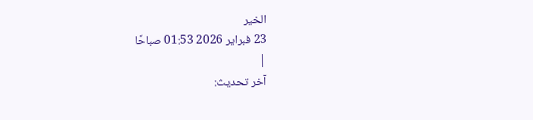الخير
23 فبراير 2026 01:53 صباحًا
|
آخر تحديث: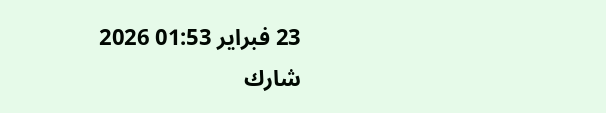23 فبراير 01:53 2026
شارك